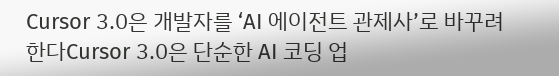Cursor 3.0은 개발자를 ‘AI 에이전트 관제사’로 바꾸려 한다Cursor 3.0은 단순한 AI 코딩 업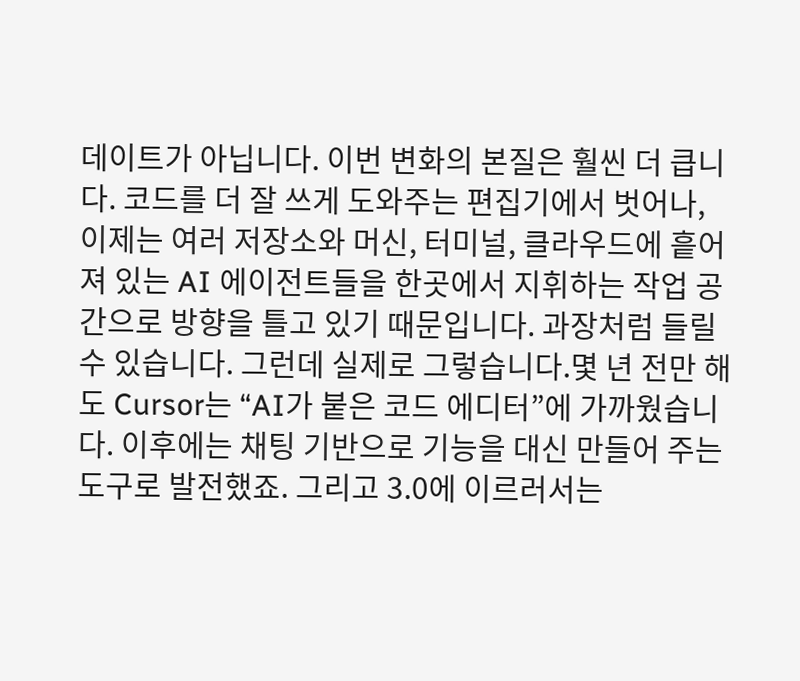데이트가 아닙니다. 이번 변화의 본질은 훨씬 더 큽니다. 코드를 더 잘 쓰게 도와주는 편집기에서 벗어나, 이제는 여러 저장소와 머신, 터미널, 클라우드에 흩어져 있는 AI 에이전트들을 한곳에서 지휘하는 작업 공간으로 방향을 틀고 있기 때문입니다. 과장처럼 들릴 수 있습니다. 그런데 실제로 그렇습니다.몇 년 전만 해도 Cursor는 “AI가 붙은 코드 에디터”에 가까웠습니다. 이후에는 채팅 기반으로 기능을 대신 만들어 주는 도구로 발전했죠. 그리고 3.0에 이르러서는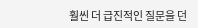훨씬 더 급진적인 질문을 던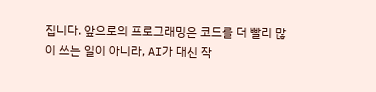집니다. 앞으로의 프로그래밍은 코드를 더 빨리 많이 쓰는 일이 아니라, AI가 대신 작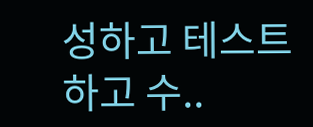성하고 테스트하고 수..